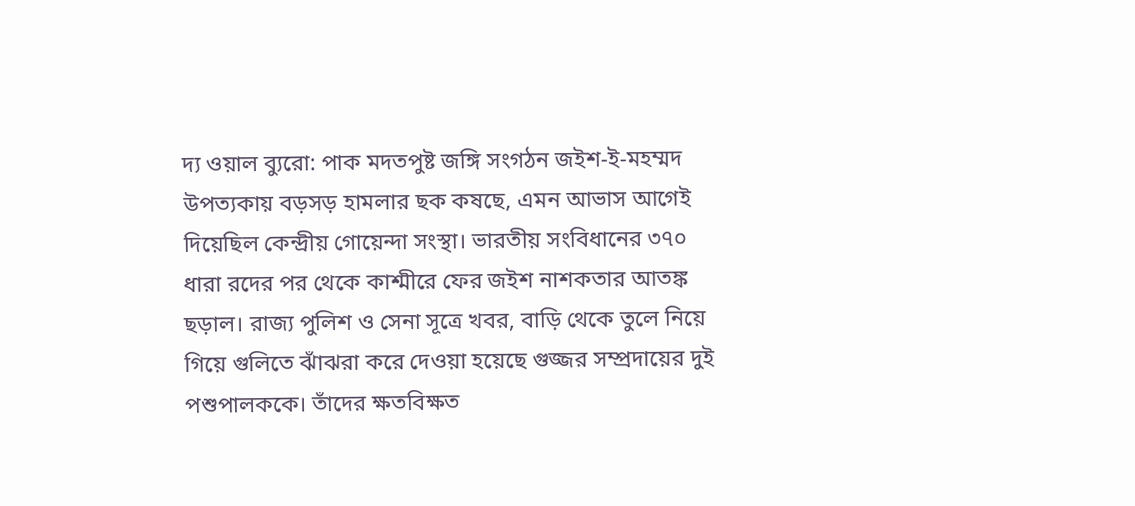দ্য ওয়াল ব্যুরো: পাক মদতপুষ্ট জঙ্গি সংগঠন জইশ-ই-মহম্মদ উপত্যকায় বড়সড় হামলার ছক কষছে, এমন আভাস আগেই দিয়েছিল কেন্দ্রীয় গোয়েন্দা সংস্থা। ভারতীয় সংবিধানের ৩৭০ ধারা রদের পর থেকে কাশ্মীরে ফের জইশ নাশকতার আতঙ্ক ছড়াল। রাজ্য পুলিশ ও সেনা সূত্রে খবর, বাড়ি থেকে তুলে নিয়ে গিয়ে গুলিতে ঝাঁঝরা করে দেওয়া হয়েছে গুজ্জর সম্প্রদায়ের দুই পশুপালককে। তাঁদের ক্ষতবিক্ষত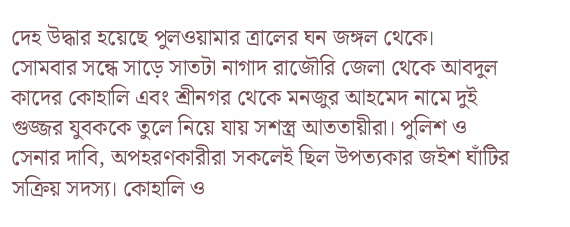দেহ উদ্ধার হয়েছে পুলওয়ামার ত্রালের ঘন জঙ্গল থেকে।
সোমবার সন্ধে সাড়ে সাতটা নাগাদ রাজৌরি জেলা থেকে আবদুল কাদের কোহালি এবং শ্রীনগর থেকে মনজুর আহমেদ নামে দুই গুজ্জর যুবককে তুলে নিয়ে যায় সশস্ত্র আততায়ীরা। পুলিশ ও সেনার দাবি, অপহরণকারীরা সকলেই ছিল উপত্যকার জইশ ঘাঁটির সক্রিয় সদস্য। কোহালি ও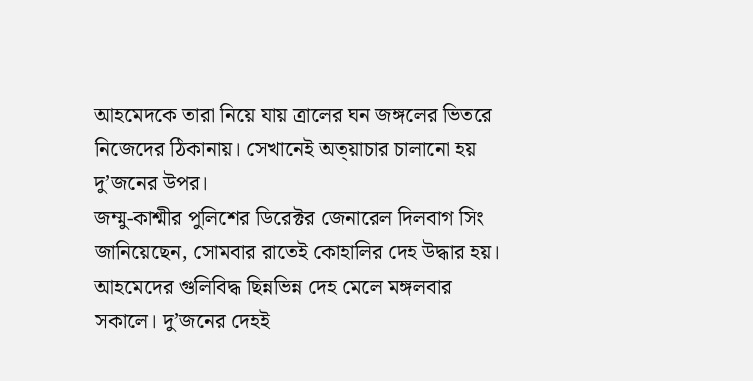আহমেদকে তারা নিয়ে যায় ত্রালের ঘন জঙ্গলের ভিতরে নিজেদের ঠিকানায়। সেখানেই অত্য়াচার চালানো হয় দু’জনের উপর।
জম্মু-কাশ্মীর পুলিশের ডিরেক্টর জেনারেল দিলবাগ সিং জানিয়েছেন, সোমবার রাতেই কোহালির দেহ উদ্ধার হয়। আহমেদের গুলিবিদ্ধ ছিন্নভিন্ন দেহ মেলে মঙ্গলবার সকালে। দু’জনের দেহই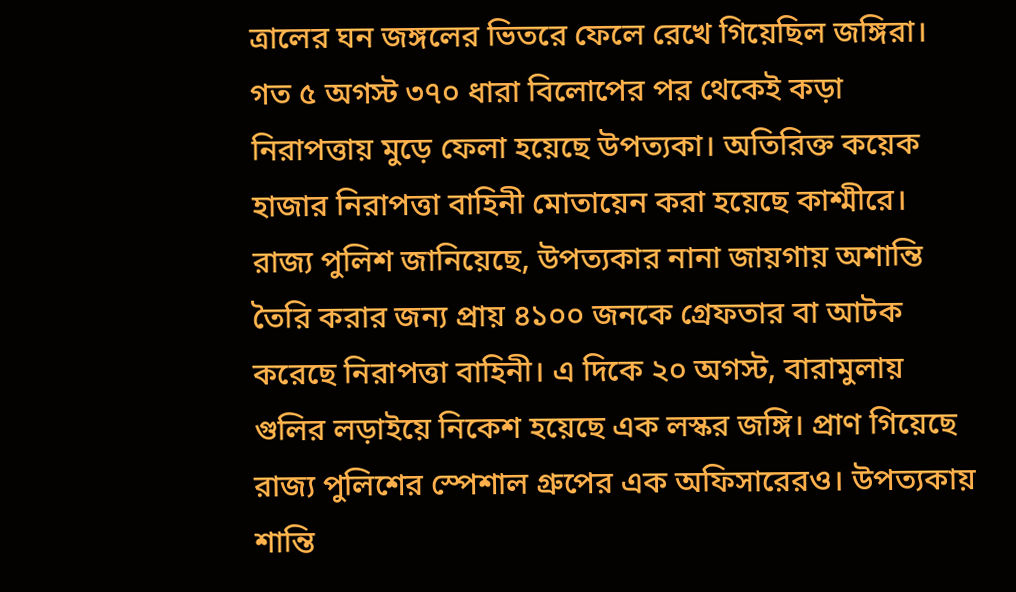ত্রালের ঘন জঙ্গলের ভিতরে ফেলে রেখে গিয়েছিল জঙ্গিরা।
গত ৫ অগস্ট ৩৭০ ধারা বিলোপের পর থেকেই কড়া নিরাপত্তায় মুড়ে ফেলা হয়েছে উপত্যকা। অতিরিক্ত কয়েক হাজার নিরাপত্তা বাহিনী মোতায়েন করা হয়েছে কাশ্মীরে। রাজ্য পুলিশ জানিয়েছে, উপত্যকার নানা জায়গায় অশান্তি তৈরি করার জন্য প্রায় ৪১০০ জনকে গ্রেফতার বা আটক করেছে নিরাপত্তা বাহিনী। এ দিকে ২০ অগস্ট, বারামুলায় গুলির লড়াইয়ে নিকেশ হয়েছে এক লস্কর জঙ্গি। প্রাণ গিয়েছে রাজ্য পুলিশের স্পেশাল গ্রুপের এক অফিসারেরও। উপত্যকায় শান্তি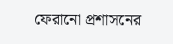ফেরানো প্রশাসনের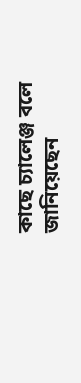কাছে চ্যালেঞ্জ বলে জানিয়েছেন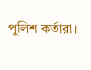পুলিশ কর্তারা।